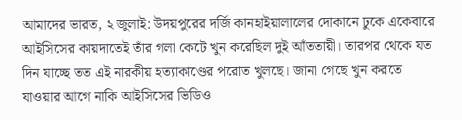আমাদের ভারত, ২ জুলাই: উদয়পুরের দর্জি কানহাইয়ালালের দোকানে ঢুকে একেবারে আইসিসের কায়দাতেই তাঁর গলা কেটে খুন করেছিল দুই আঁততায়ী। তারপর থেকে যত দিন যাচ্ছে তত এই নারকীয় হত্যাকাণ্ডের পরোত খুলছে। জানা গেছে খুন করতে যাওয়ার আগে নাকি আইসিসের ভিডিও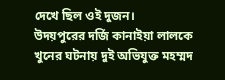দেখে ছিল ওই দুজন।
উদয়পুরের দর্জি কানাইয়া লালকে খুনের ঘটনায় দুই অভিযুক্ত মহম্মদ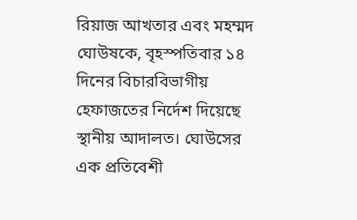রিয়াজ আখতার এবং মহম্মদ ঘোউষকে, বৃহস্পতিবার ১৪ দিনের বিচারবিভাগীয় হেফাজতের নির্দেশ দিয়েছে স্থানীয় আদালত। ঘোউসের এক প্রতিবেশী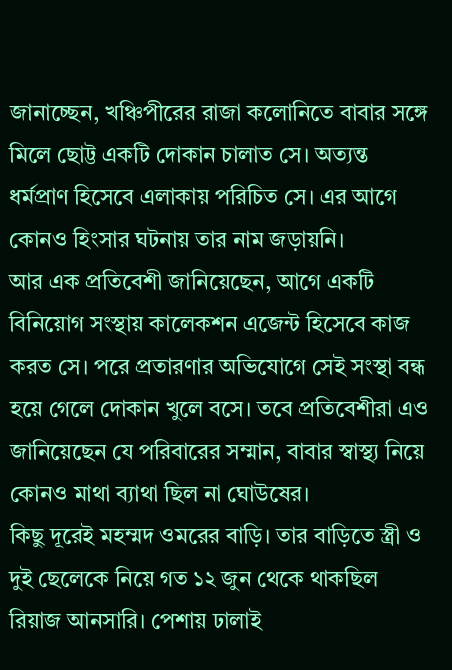জানাচ্ছেন, খঞ্চিপীরের রাজা কলোনিতে বাবার সঙ্গে মিলে ছোট্ট একটি দোকান চালাত সে। অত্যন্ত ধর্মপ্রাণ হিসেবে এলাকায় পরিচিত সে। এর আগে কোনও হিংসার ঘটনায় তার নাম জড়ায়নি।
আর এক প্রতিবেশী জানিয়েছেন, আগে একটি বিনিয়োগ সংস্থায় কালেকশন এজেন্ট হিসেবে কাজ করত সে। পরে প্রতারণার অভিযোগে সেই সংস্থা বন্ধ হয়ে গেলে দোকান খুলে বসে। তবে প্রতিবেশীরা এও জানিয়েছেন যে পরিবারের সম্মান, বাবার স্বাস্থ্য নিয়ে কোনও মাথা ব্যাথা ছিল না ঘোউষের।
কিছু দূরেই মহম্মদ ওমরের বাড়ি। তার বাড়িতে স্ত্রী ও দুই ছেলেকে নিয়ে গত ১২ জুন থেকে থাকছিল রিয়াজ আনসারি। পেশায় ঢালাই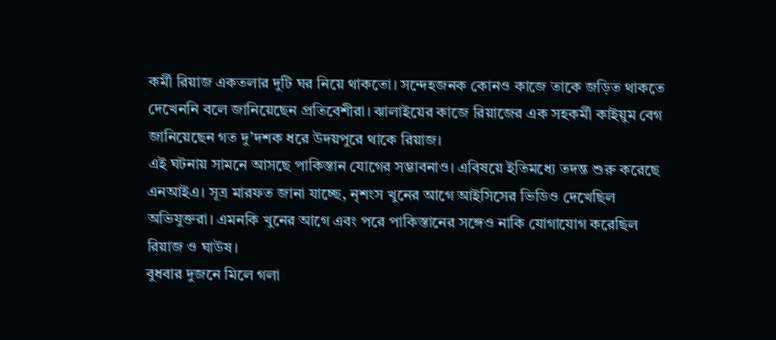কর্মী রিয়াজ একতলার দুটি ঘর নিয়ে থাকতো। সন্দেহজনক কোনও কাজে তাকে জড়িত থাকতে দেখেননি বলে জানিয়েছেন প্রতিবেশীরা। ঝালাইয়ের কাজে রিয়াজের এক সহকর্মী কাইয়ুম বেগ জানিয়েছেন গত দু’দশক ধরে উদয়পুরে থাকে রিয়াজ।
এই ঘটনায় সামনে আসছে পাকিস্তান যোগের সম্ভাবনাও। এবিষয়ে ইতিমধ্যে তদন্ত শুরু করেছে এনআইএ। সূত্র মারফত জানা যাচ্ছে, নৃশংস খুনের আগে আইসিসের ভিডিও দেখেছিল অভিযুক্তরা। এমনকি খুনের আগে এবং পরে পাকিস্তানের সঙ্গেও নাকি যোগাযোগ করেছিল রিয়াজ ও ঘাউষ।
বুধবার দুজনে মিলে গলা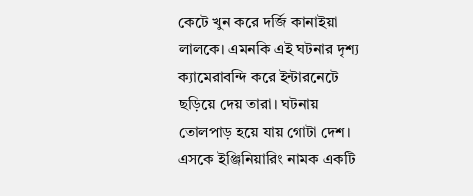কেটে খুন করে দর্জি কানাইয়া লালকে। এমনকি এই ঘটনার দৃশ্য ক্যামেরাবন্দি করে ইন্টারনেটে ছড়িয়ে দেয় তারা। ঘটনায় তোলপাড় হয়ে যায় গোটা দেশ।
এসকে ইঞ্জিনিয়ারিং নামক একটি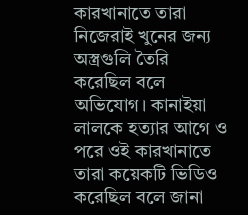কারখানাতে তারা নিজেরাই খুনের জন্য অস্ত্রগুলি তৈরি করেছিল বলে অভিযোগ। কানাইয়া লালকে হত্যার আগে ও পরে ওই কারখানাতে তারা কয়েকটি ভিডিও করেছিল বলে জানা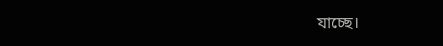যাচ্ছে।